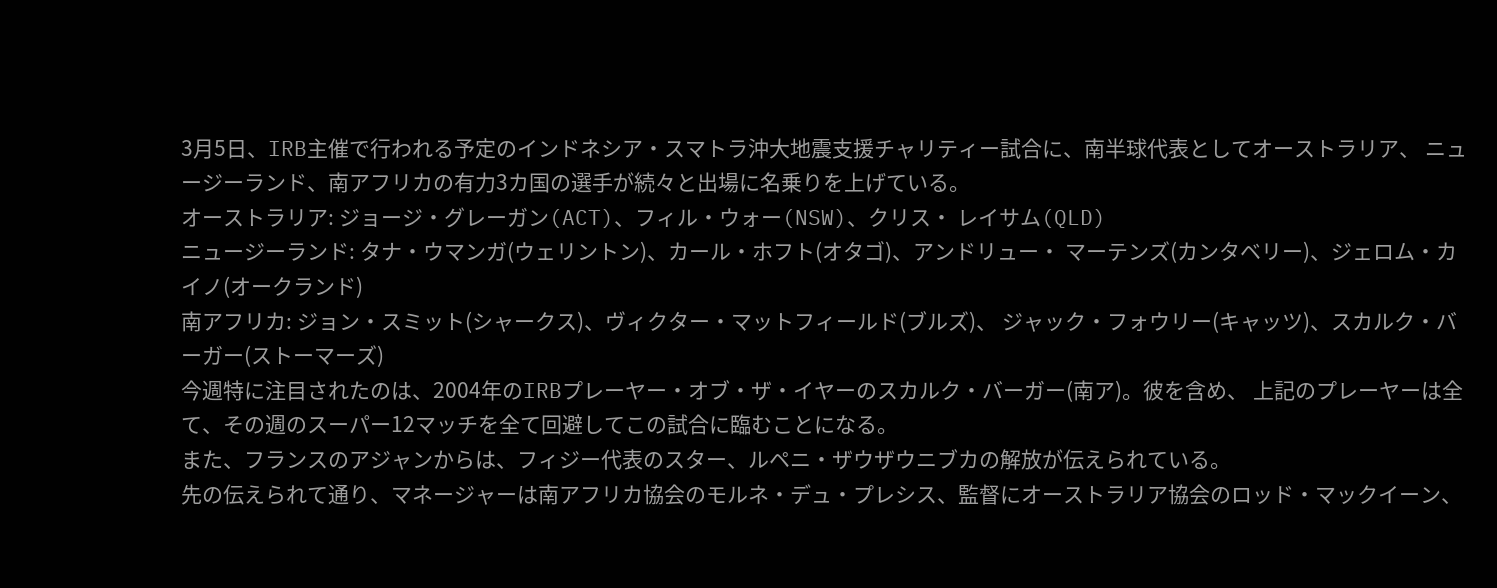3月5日、IRB主催で行われる予定のインドネシア・スマトラ沖大地震支援チャリティー試合に、南半球代表としてオーストラリア、 ニュージーランド、南アフリカの有力3カ国の選手が続々と出場に名乗りを上げている。
オーストラリア: ジョージ・グレーガン(ACT)、フィル・ウォー(NSW)、クリス・ レイサム(QLD)
ニュージーランド: タナ・ウマンガ(ウェリントン)、カール・ホフト(オタゴ)、アンドリュー・ マーテンズ(カンタベリー)、ジェロム・カイノ(オークランド)
南アフリカ: ジョン・スミット(シャークス)、ヴィクター・マットフィールド(ブルズ)、 ジャック・フォウリー(キャッツ)、スカルク・バーガー(ストーマーズ)
今週特に注目されたのは、2004年のIRBプレーヤー・オブ・ザ・イヤーのスカルク・バーガー(南ア)。彼を含め、 上記のプレーヤーは全て、その週のスーパー12マッチを全て回避してこの試合に臨むことになる。
また、フランスのアジャンからは、フィジー代表のスター、ルペニ・ザウザウニブカの解放が伝えられている。
先の伝えられて通り、マネージャーは南アフリカ協会のモルネ・デュ・プレシス、監督にオーストラリア協会のロッド・マックイーン、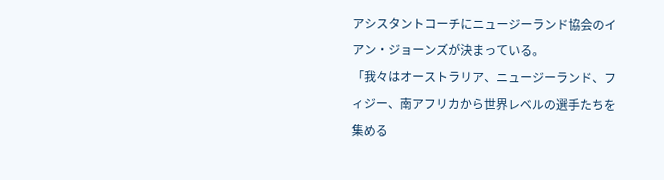アシスタントコーチにニュージーランド協会のイアン・ジョーンズが決まっている。
「我々はオーストラリア、ニュージーランド、フィジー、南アフリカから世界レベルの選手たちを集める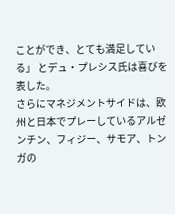ことができ、とても満足している」 とデュ・プレシス氏は喜びを表した。
さらにマネジメントサイドは、欧州と日本でプレーしているアルゼンチン、フィジー、サモア、トンガの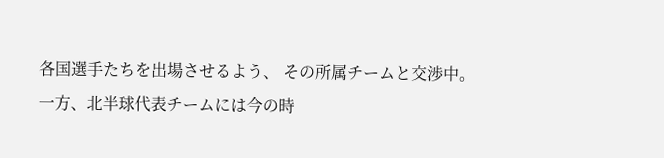各国選手たちを出場させるよう、 その所属チームと交渉中。
一方、北半球代表チームには今の時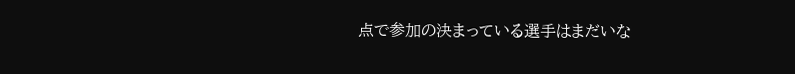点で参加の決まっている選手はまだいな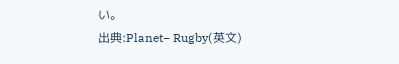い。
出典:Planet− Rugby(英文)